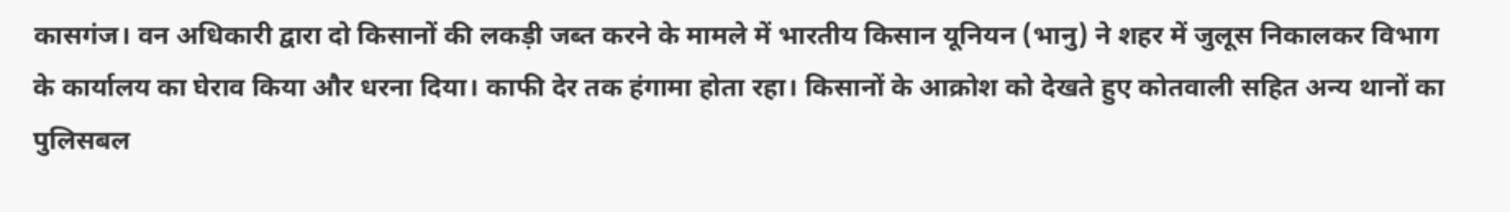कासगंज। वन अधिकारी द्वारा दो किसानों की लकड़ी जब्त करने के मामले में भारतीय किसान यूनियन (भानु) ने शहर में जुलूस निकालकर विभाग के कार्यालय का घेराव किया और धरना दिया। काफी देर तक हंगामा होता रहा। किसानों के आक्रोश को देखते हुए कोतवाली सहित अन्य थानों का पुलिसबल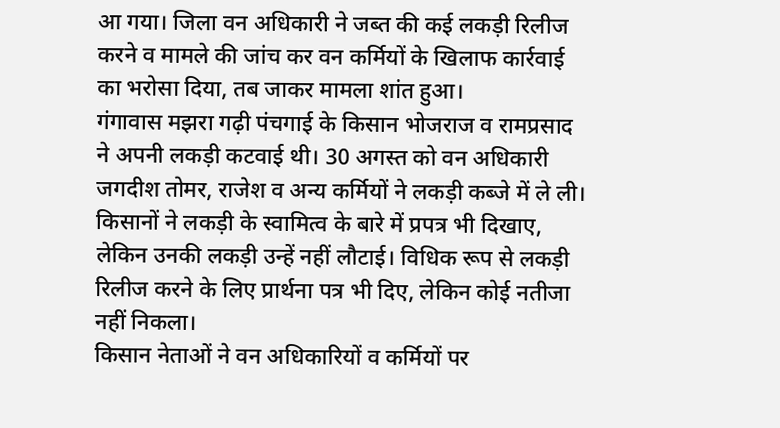आ गया। जिला वन अधिकारी ने जब्त की कई लकड़ी रिलीज करने व मामले की जांच कर वन कर्मियों के खिलाफ कार्रवाई का भरोसा दिया, तब जाकर मामला शांत हुआ।
गंगावास मझरा गढ़ी पंचगाई के किसान भोजराज व रामप्रसाद ने अपनी लकड़ी कटवाई थी। 30 अगस्त को वन अधिकारी जगदीश तोमर, राजेश व अन्य कर्मियों ने लकड़ी कब्जे में ले ली। किसानों ने लकड़ी के स्वामित्व के बारे में प्रपत्र भी दिखाए, लेकिन उनकी लकड़ी उन्हें नहीं लौटाई। विधिक रूप से लकड़ी रिलीज करने के लिए प्रार्थना पत्र भी दिए, लेकिन कोई नतीजा नहीं निकला।
किसान नेताओं ने वन अधिकारियों व कर्मियों पर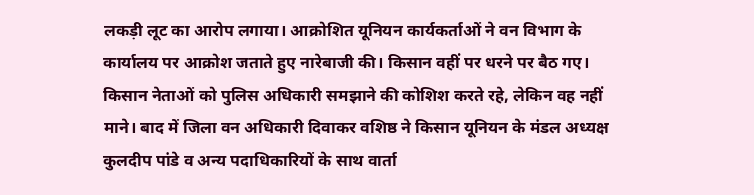लकड़ी लूट का आरोप लगाया। आक्रोशित यूनियन कार्यकर्ताओं ने वन विभाग के कार्यालय पर आक्रोश जताते हुए नारेबाजी की। किसान वहीं पर धरने पर बैठ गए। किसान नेताओं को पुलिस अधिकारी समझाने की कोशिश करते रहे, लेकिन वह नहीं माने। बाद में जिला वन अधिकारी दिवाकर वशिष्ठ ने किसान यूनियन के मंडल अध्यक्ष कुलदीप पांडे व अन्य पदाधिकारियों के साथ वार्ता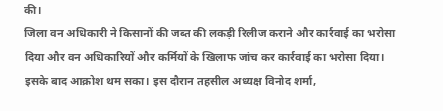की।
जिला वन अधिकारी ने किसानों की जब्त की लकड़ी रिलीज कराने और कार्रवाई का भरोसा दिया और वन अधिकारियों और कर्मियों के खिलाफ जांच कर कार्रवाई का भरोसा दिया। इसके बाद आक्रोश थम सका। इस दौरान तहसील अध्यक्ष विनोद शर्मा,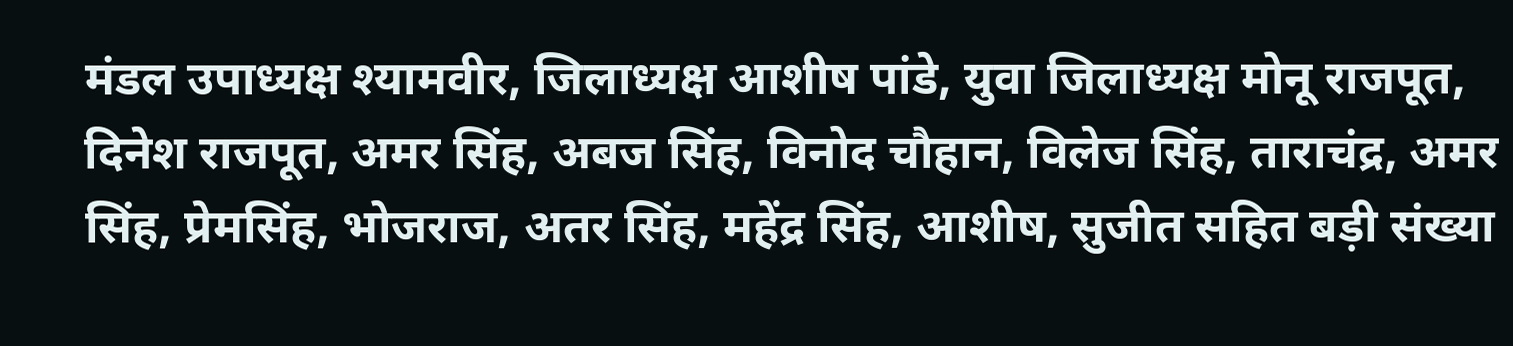मंडल उपाध्यक्ष श्यामवीर, जिलाध्यक्ष आशीष पांडे, युवा जिलाध्यक्ष मोनू राजपूत, दिनेश राजपूत, अमर सिंह, अबज सिंह, विनोद चौहान, विलेज सिंह, ताराचंद्र, अमर सिंह, प्रेमसिंह, भोजराज, अतर सिंह, महेंद्र सिंह, आशीष, सुजीत सहित बड़ी संख्या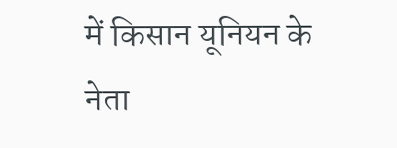में किसान यूनियन के नेता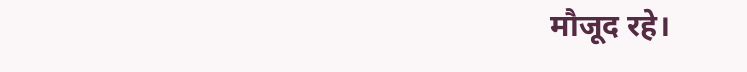मौजूद रहे।